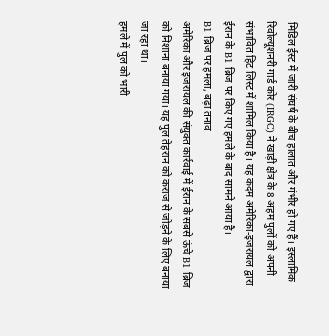मिडिल ईस्ट में जारी संघर्ष के बीच हालात और गंभीर हो गए हैं। इस्लामिक रिवोल्यूशनरी गार्ड कोर (IRGC) ने खाड़ी क्षेत्र के 8 अहम पुलों को अपनी संभावित हिट लिस्ट में शामिल किया है। यह कदम अमेरिका-इजरायल द्वारा ईरान के B1 ब्रिज पर किए गए हमले के बाद सामने आया है।
B1 ब्रिज पर हमला, बढ़ा तनाव
अमेरिका और इजरायल की संयुक्त कार्रवाई में ईरान के सबसे ऊंचे B1 ब्रिज को निशाना बनाया गया। यह पुल तेहरान को कराज से जोड़ने के लिए बनाया जा रहा था।
हमले में पुल को भारी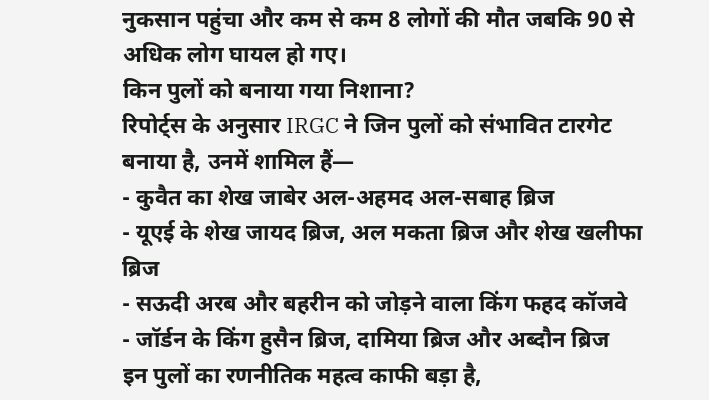नुकसान पहुंचा और कम से कम 8 लोगों की मौत जबकि 90 से अधिक लोग घायल हो गए।
किन पुलों को बनाया गया निशाना?
रिपोर्ट्स के अनुसार IRGC ने जिन पुलों को संभावित टारगेट बनाया है, उनमें शामिल हैं—
- कुवैत का शेख जाबेर अल-अहमद अल-सबाह ब्रिज
- यूएई के शेख जायद ब्रिज, अल मकता ब्रिज और शेख खलीफा ब्रिज
- सऊदी अरब और बहरीन को जोड़ने वाला किंग फहद कॉजवे
- जॉर्डन के किंग हुसैन ब्रिज, दामिया ब्रिज और अब्दौन ब्रिज
इन पुलों का रणनीतिक महत्व काफी बड़ा है,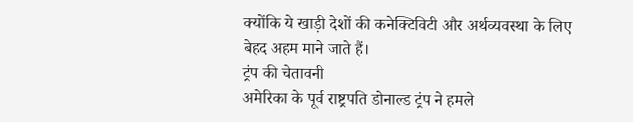क्योंकि ये खाड़ी देशों की कनेक्टिविटी और अर्थव्यवस्था के लिए बेहद अहम माने जाते हैं।
ट्रंप की चेतावनी
अमेरिका के पूर्व राष्ट्रपति डोनाल्ड ट्रंप ने हमले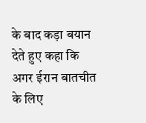के बाद कड़ा बयान देते हुए कहा कि अगर ईरान बातचीत के लिए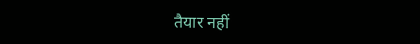तैयार नहीं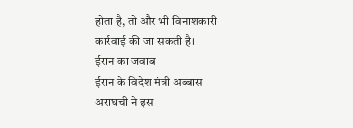होता है, तो और भी विनाशकारी कार्रवाई की जा सकती है।
ईरान का जवाब
ईरान के विदेश मंत्री अब्बास अराघची ने इस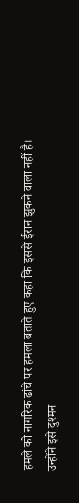हमले को नागरिक ढांचे पर हमला बताते हुए कहा कि इससे ईरान झुकने वाला नहीं है।
उन्होंने इसे दुश्मन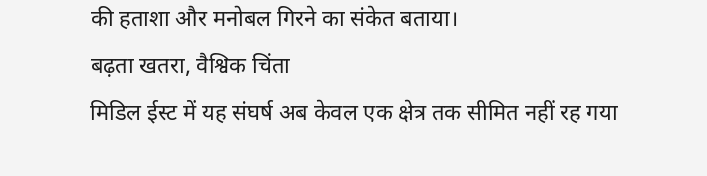की हताशा और मनोबल गिरने का संकेत बताया।
बढ़ता खतरा, वैश्विक चिंता
मिडिल ईस्ट में यह संघर्ष अब केवल एक क्षेत्र तक सीमित नहीं रह गया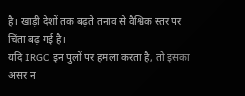है। खाड़ी देशों तक बढ़ते तनाव से वैश्विक स्तर पर चिंता बढ़ गई है।
यदि IRGC इन पुलों पर हमला करता है, तो इसका असर न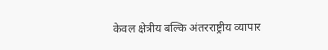केवल क्षेत्रीय बल्कि अंतरराष्ट्रीय व्यापार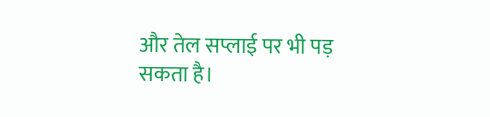और तेल सप्लाई पर भी पड़ सकता है।